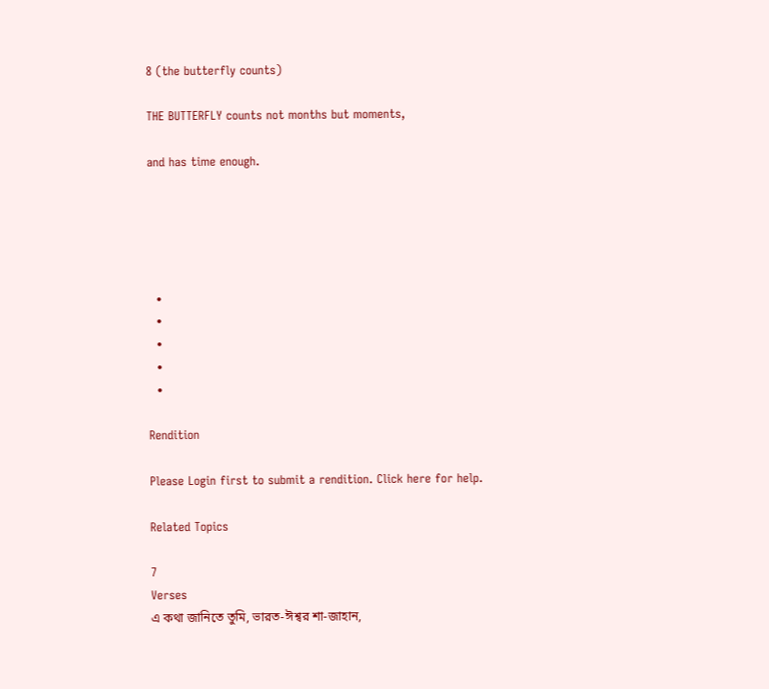8 (the butterfly counts)

THE BUTTERFLY counts not months but moments,

and has time enough.





  •
  •
  •
  •
  •

Rendition

Please Login first to submit a rendition. Click here for help.

Related Topics

7
Verses
এ কথা জানিতে তুমি, ভারত-ঈশ্বর শা-জাহান,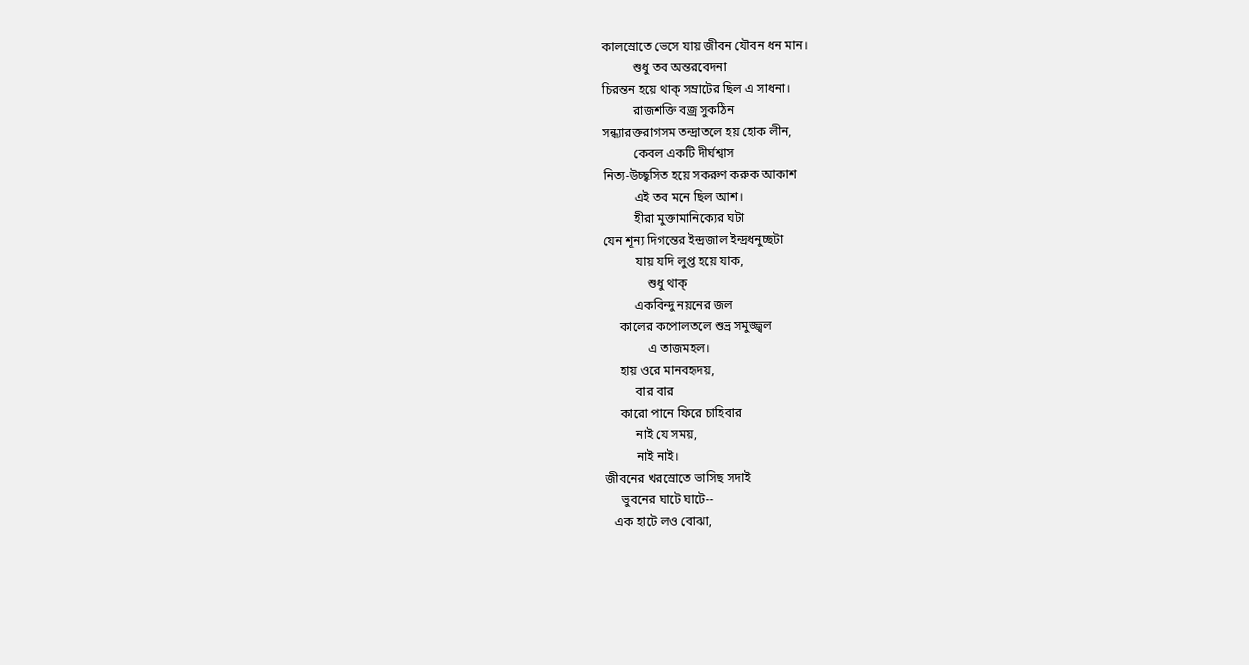কালস্রোতে ভেসে যায় জীবন যৌবন ধন মান।
          শুধু তব অন্তরবেদনা
চিরন্তন হয়ে থাক্‌ সম্রাটের ছিল এ সাধনা।
          রাজশক্তি বজ্র সুকঠিন
সন্ধ্যারক্তরাগসম তন্দ্রাতলে হয় হোক লীন,
          কেবল একটি দীর্ঘশ্বাস
নিত্য-উচ্ছ্বসিত হয়ে সকরুণ করুক আকাশ
          এই তব মনে ছিল আশ।
          হীরা মুক্তামানিক্যের ঘটা
যেন শূন্য দিগন্তের ইন্দ্রজাল ইন্দ্রধনুচ্ছটা
          যায় যদি লুপ্ত হয়ে যাক,
              শুধু থাক্‌
          একবিন্দু নয়নের জল
     কালের কপোলতলে শুভ্র সমুজ্জ্বল
              এ তাজমহল।
     হায় ওরে মানবহৃদয়,
          বার বার
     কারো পানে ফিরে চাহিবার
          নাই যে সময়,
          নাই নাই।
জীবনের খরস্রোতে ভাসিছ সদাই
     ভুবনের ঘাটে ঘাটে--
   এক হাটে লও বোঝা,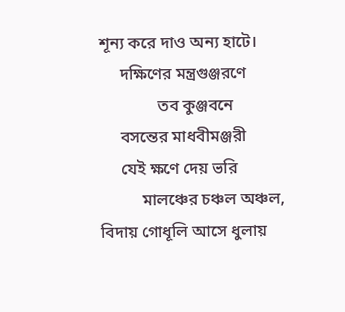শূন্য করে দাও অন্য হাটে।
     দক্ষিণের মন্ত্রগুঞ্জরণে
              তব কুঞ্জবনে
     বসন্তের মাধবীমঞ্জরী
     যেই ক্ষণে দেয় ভরি
          মালঞ্চের চঞ্চল অঞ্চল,
বিদায় গোধূলি আসে ধুলায়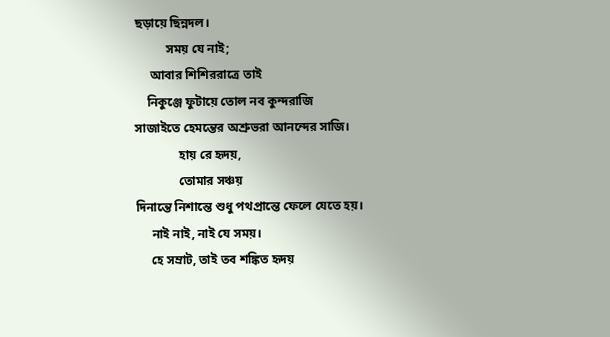ছড়ায়ে ছিন্নদল।
          সময় যে নাই;
     আবার শিশিররাত্রে তাই
    নিকুঞ্জে ফুটায়ে তোল নব কুন্দরাজি
সাজাইতে হেমন্তের অশ্রুভরা আনন্দের সাজি।
              হায় রে হৃদয়,
              তোমার সঞ্চয়
দিনান্তে নিশান্তে শুধু পথপ্রান্তে ফেলে যেতে হয়।
     নাই নাই, নাই যে সময়।
     হে সম্রাট, তাই তব শঙ্কিত হৃদয়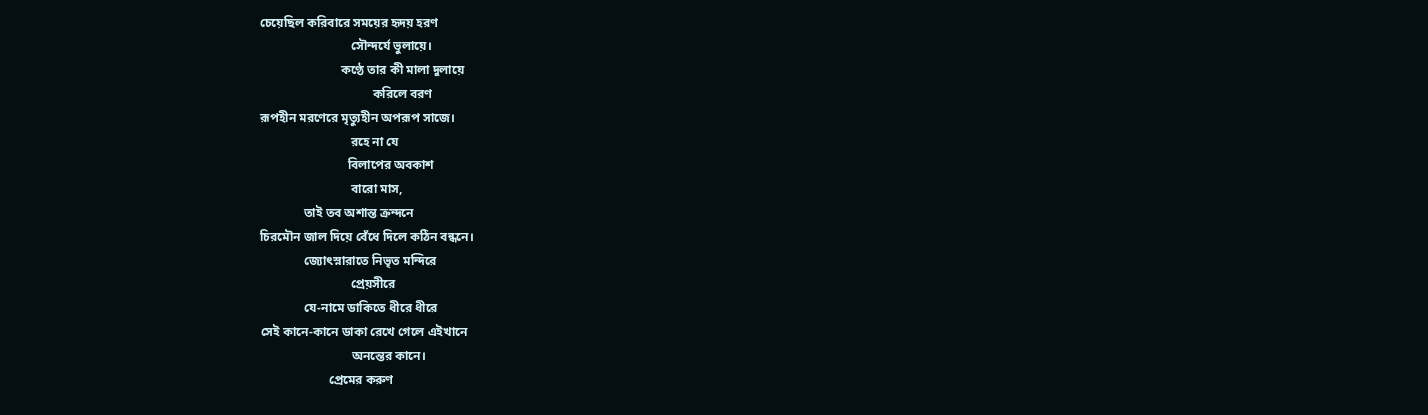চেয়েছিল করিবারে সময়ের হৃদয় হরণ
                             সৌন্দর্যে ভুলায়ে।
                          কণ্ঠে তার কী মালা দুলায়ে
                                    করিলে বরণ
রূপহীন মরণেরে মৃত্যুহীন অপরূপ সাজে।
                             রহে না যে
                            বিলাপের অবকাশ
                             বারো মাস,
              তাই তব অশান্ত ক্রন্দনে
চিরমৌন জাল দিয়ে বেঁধে দিলে কঠিন বন্ধনে।
              জ্যোৎস্নারাতে নিভৃত মন্দিরে
                             প্রেয়সীরে
              যে-নামে ডাকিতে ধীরে ধীরে
সেই কানে-কানে ডাকা রেখে গেলে এইখানে
                             অনন্তের কানে।
                      প্রেমের করুণ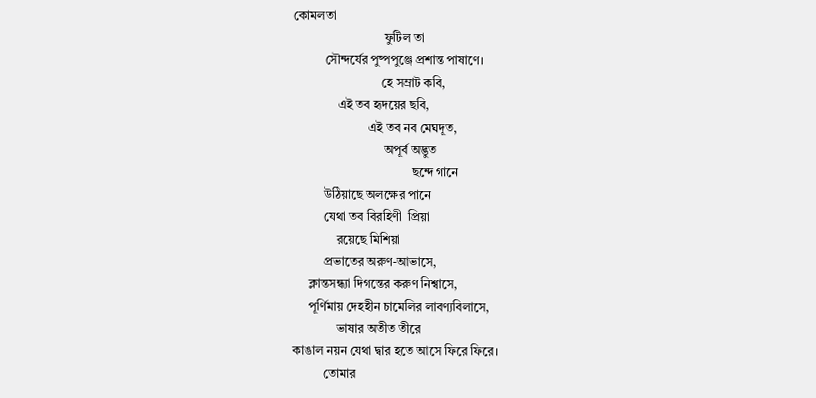কোমলতা
                             ফুটিল তা
          সৌন্দর্যের পুষ্পপুঞ্জে প্রশান্ত পাষাণে।
                            হে সম্রাট কবি,
              এই তব হৃদয়ের ছবি,
                        এই তব নব মেঘদূত,
                             অপূর্ব অদ্ভুত
                                      ছন্দে গানে
          উঠিয়াছে অলক্ষের পানে
          যেথা তব বিরহিণী  প্রিয়া
              রয়েছে মিশিয়া
          প্রভাতের অরুণ-আভাসে,
     ক্লান্তসন্ধ্যা দিগন্তের করুণ নিশ্বাসে,
     পূর্ণিমায় দেহহীন চামেলির লাবণ্যবিলাসে,
              ভাষার অতীত তীরে
কাঙাল নয়ন যেথা দ্বার হতে আসে ফিরে ফিরে।
          তোমার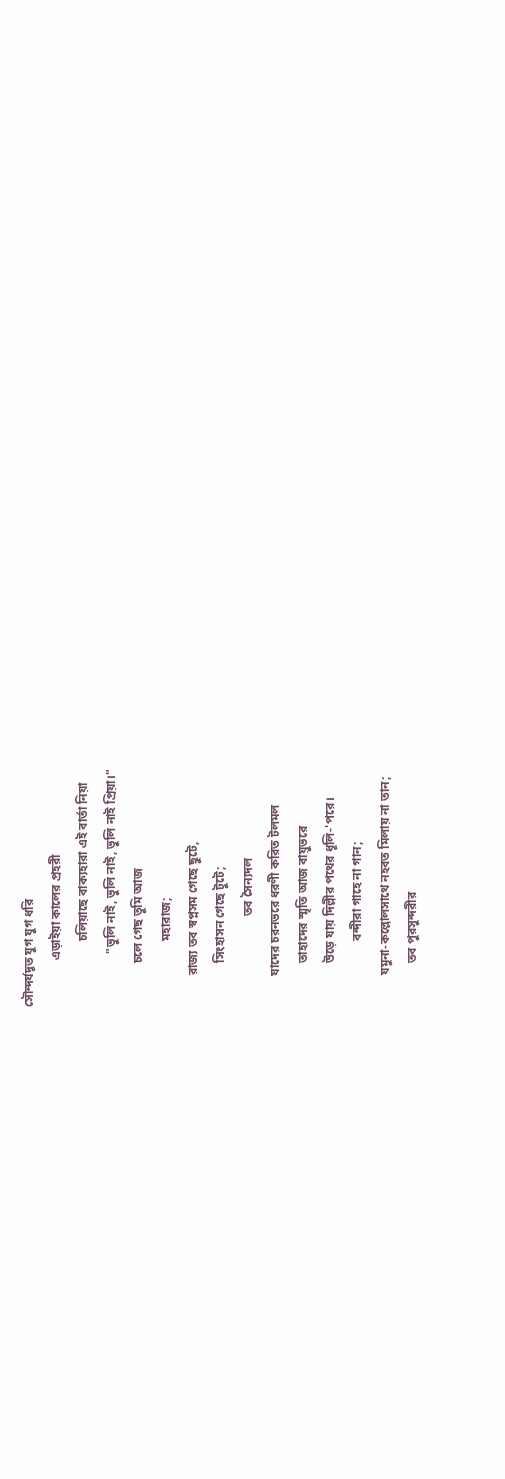সৌন্দর্যদূত যুগ যুগ ধরি
               এড়াইয়া কালের প্রহরী
                     চলিয়াছে বাক্যহারা এই বার্তা নিয়া
                 "ভুলি নাই, ভুলি নাই, ভুলি নাই প্রিয়া।"
              চলে গেছ তুমি আজ
                     মহারাজ;
          রাজ্য তব স্বপ্নসম গেছে ছুটে,
              সিংহাসন গেছে টুটে;
                             তব সৈন্যদল
          যাদের চরনভরে ধরণী করিত টলমল
              তাহাদের স্মৃতি আজ বায়ুভরে
              উড়ে যায় দিল্লীর পথের ধূলি-'পরে।
                     বন্দীরা গাহে না গান;
          যমুনা-কল্লোলসাথে নহবত মিলায় না তান;
              তব পুরসুন্দরীর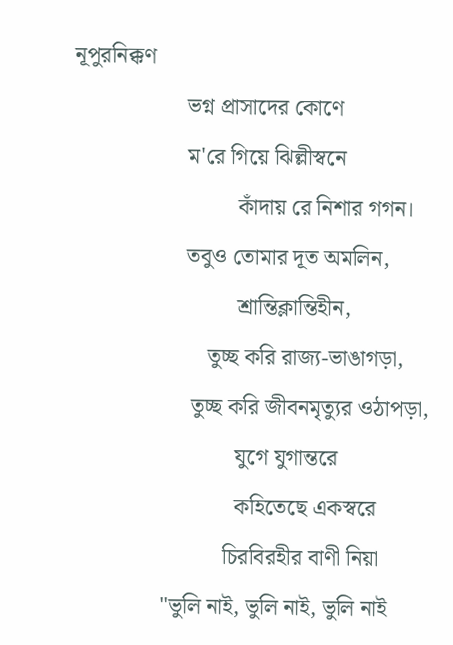নূপুরনিক্কণ
                    ভগ্ন প্রাসাদের কোণে
                    ম'রে গিয়ে ঝিল্লীস্বনে
                             কাঁদায় রে নিশার গগন।
                    তবুও তোমার দূত অমলিন,
                             শ্রান্তিক্লান্তিহীন,
                        তুচ্ছ করি রাজ্য-ভাঙাগড়া,
                     তুচ্ছ করি জীবনমৃত্যুর ওঠাপড়া,
                             যুগে যুগান্তরে
                             কহিতেছে একস্বরে
                           চিরবিরহীর বাণী নিয়া
                "ভুলি নাই, ভুলি নাই, ভুলি নাই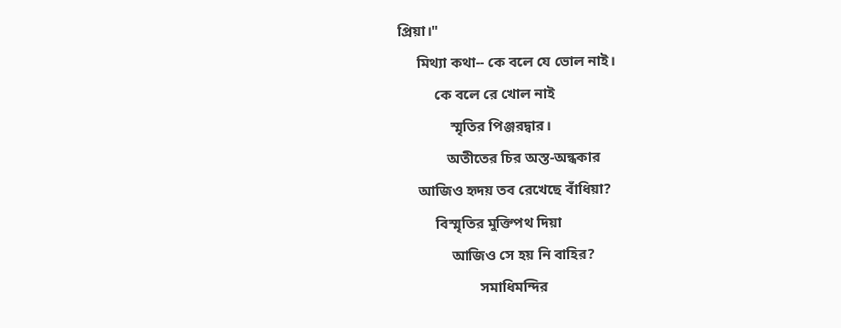প্রিয়া।"
     মিথ্যা কথা-- কে বলে যে ভোল নাই।
          কে বলে রে খোল নাই
              স্মৃতির পিঞ্জরদ্বার।
             অতীতের চির অস্ত-অন্ধকার
     আজিও হৃদয় তব রেখেছে বাঁধিয়া?
          বিস্মৃতির মুক্তিপথ দিয়া
              আজিও সে হয় নি বাহির?
                      সমাধিমন্দির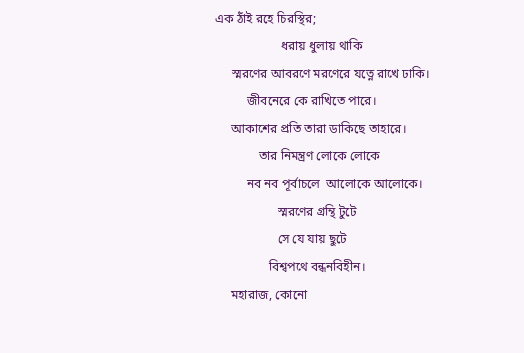এক ঠাঁই রহে চিরস্থির;
                     ধরায় ধুলায় থাকি
     স্মরণের আবরণে মরণেরে যত্নে রাখে ঢাকি।
          জীবনেরে কে রাখিতে পারে।
     আকাশের প্রতি তারা ডাকিছে তাহারে।
              তার নিমন্ত্রণ লোকে লোকে
          নব নব পূর্বাচলে  আলোকে আলোকে।
                    স্মরণের গ্রন্থি টুটে
                    সে যে যায় ছুটে
                 বিশ্বপথে বন্ধনবিহীন।
     মহারাজ, কোনো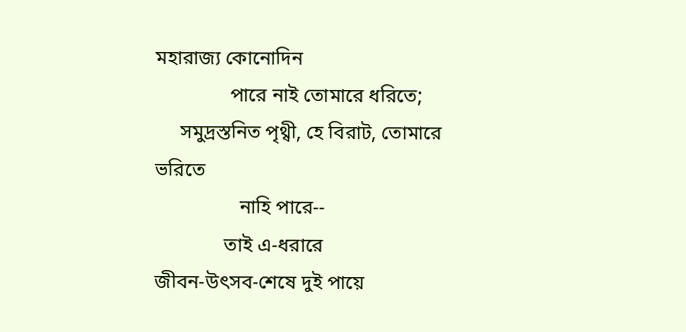মহারাজ্য কোনোদিন
               পারে নাই তোমারে ধরিতে;
     সমুদ্রস্তনিত পৃথ্বী, হে বিরাট, তোমারে ভরিতে
                 নাহি পারে--
              তাই এ-ধরারে
জীবন-উৎসব-শেষে দুই পায়ে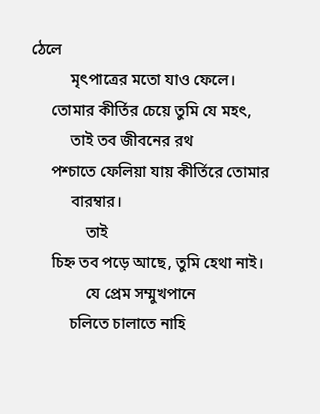ঠেলে
          মৃৎপাত্রের মতো যাও ফেলে।
     তোমার কীর্তির চেয়ে তুমি যে মহৎ,
          তাই তব জীবনের রথ
     পশ্চাতে ফেলিয়া যায় কীর্তিরে তোমার
          বারম্বার।
              তাই
     চিহ্ন তব পড়ে আছে, তুমি হেথা নাই।
              যে প্রেম সম্মুখপানে
          চলিতে চালাতে নাহি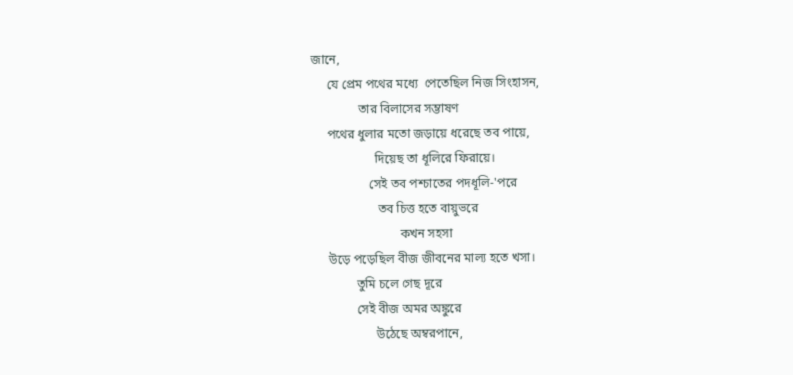জানে,
     যে প্রেম পথের মধ্যে  পেতেছিল নিজ সিংহাসন,
               তার বিলাসের সম্ভাষণ
     পথের ধুলার মতো জড়ায়ে ধরেছে তব পায়ে,
                    দিয়েছ তা ধূলিরে ফিরায়ে।
                  সেই তব পশ্চাতের পদধূলি-'পরে
                     তব চিত্ত হতে বায়ুভরে
                            কখন সহসা
     উড়ে পড়েছিল বীজ জীবনের মাল্য হতে খসা।
              তুমি চলে গেছ দূরে
              সেই বীজ অমর অঙ্কুরে
                    উঠেছে অম্বরপানে,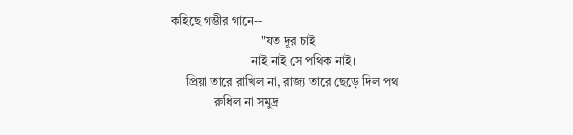কহিছে গম্ভীর গানে--
                             "যত দূর চাই
                          নাই নাই সে পথিক নাই।
     প্রিয়া তারে রাখিল না, রাজ্য তারে ছেড়ে দিল পথ
              রুধিল না সমুদ্র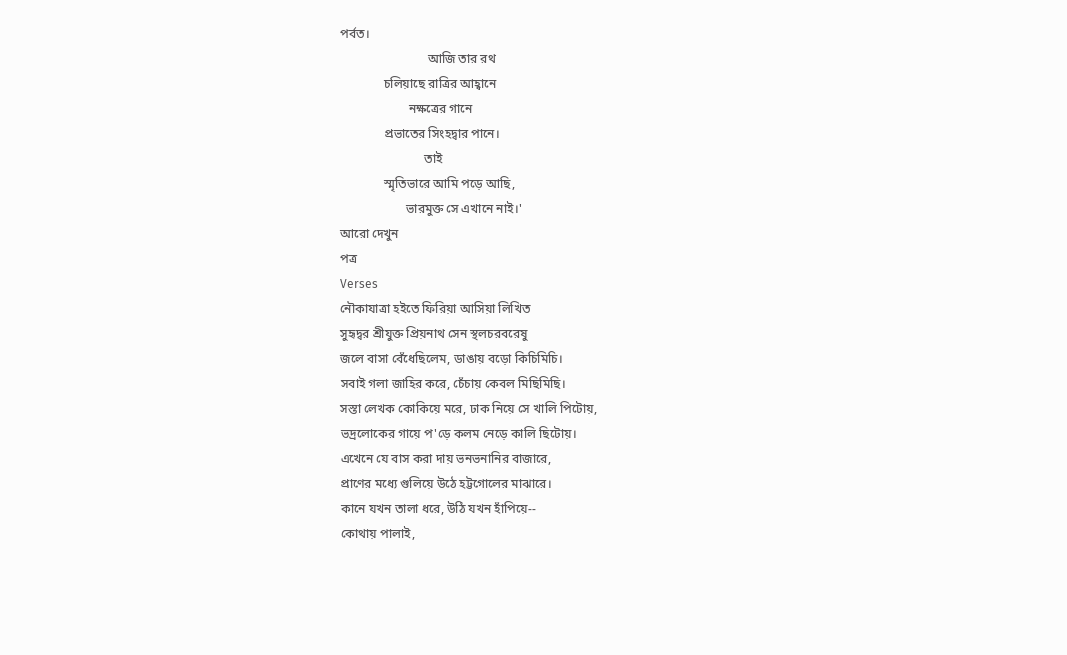পর্বত।
                            আজি তার রথ
              চলিয়াছে রাত্রির আহ্বানে
                      নক্ষত্রের গানে
              প্রভাতের সিংহদ্বার পানে।
                           তাই
              স্মৃতিভারে আমি পড়ে আছি,
                     ভারমুক্ত সে এখানে নাই।'
আরো দেখুন
পত্র
Verses
নৌকাযাত্রা হইতে ফিরিয়া আসিয়া লিখিত
সুহৃদ্বর শ্রীযুক্ত প্রিয়নাথ সেন স্থলচরবরেষু
জলে বাসা বেঁধেছিলেম, ডাঙায় বড়ো কিচিমিচি।
সবাই গলা জাহির করে, চেঁচায় কেবল মিছিমিছি।
সস্তা লেখক কোকিয়ে মরে, ঢাক নিয়ে সে খালি পিটোয়,
ভদ্রলোকের গায়ে প'ড়ে কলম নেড়ে কালি ছিটোয়।
এখেনে যে বাস করা দায় ভনভনানির বাজারে,
প্রাণের মধ্যে গুলিয়ে উঠে হট্টগোলের মাঝারে।
কানে যখন তালা ধরে, উঠি যখন হাঁপিয়ে--
কোথায় পালাই,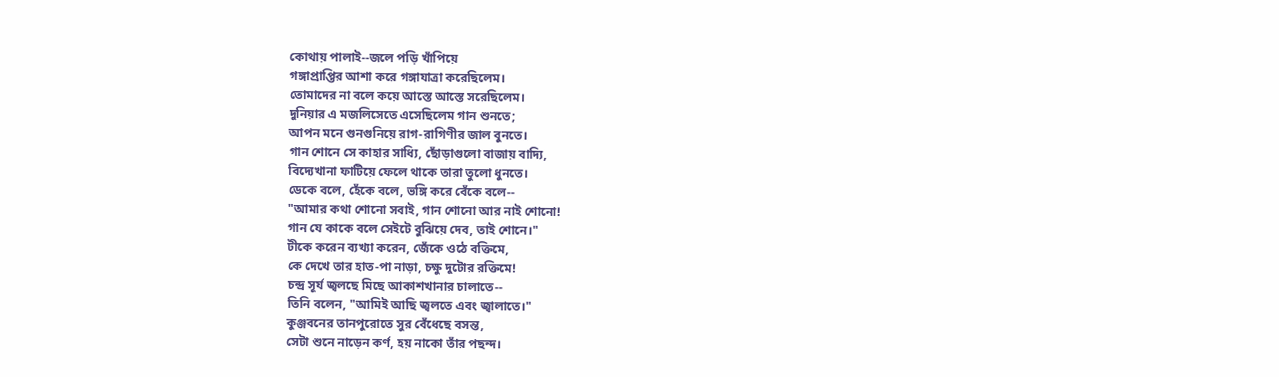কোথায় পালাই--জলে পড়ি খাঁপিয়ে
গঙ্গাপ্রাপ্তির আশা করে গঙ্গাযাত্রা করেছিলেম।
তোমাদের না বলে কয়ে আস্তে আস্তে সরেছিলেম।
দুনিয়ার এ মজলিসেতে এসেছিলেম গান শুনতে;
আপন মনে গুনগুনিয়ে রাগ-রাগিণীর জাল বুনতে।
গান শোনে সে কাহার সাধ্যি, ছোঁড়াগুলো বাজায় বাদ্যি,
বিদ্যেখানা ফাটিয়ে ফেলে থাকে তারা তুলো ধুনতে।
ডেকে বলে, হেঁকে বলে, ভঙ্গি করে বেঁকে বলে--
"আমার কথা শোনো সবাই, গান শোনো আর নাই শোনো!
গান যে কাকে বলে সেইটে বুঝিয়ে দেব, তাই শোনে।"
টীকে করেন ব্যখ্যা করেন, জেঁকে ওঠে বক্তিমে,
কে দেখে তার হাত-পা নাড়া, চক্ষু দুটোর রক্তিমে!
চন্দ্র সূর্য জ্বলছে মিছে আকাশখানার চালাতে--
তিনি বলেন, "আমিই আছি জ্বলতে এবং জ্বালাতে।"
কুঞ্জবনের তানপুরোতে সুর বেঁধেছে বসন্ত,
সেটা শুনে নাড়েন কর্ণ, হয় নাকো তাঁর পছন্দ।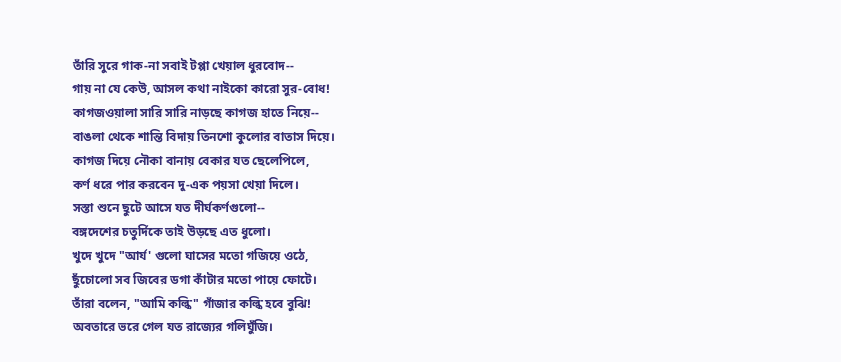তাঁরি সুরে গাক-না সবাই টপ্পা খেয়াল ধুরবোদ--
গায় না যে কেউ, আসল কথা নাইকো কারো সুর-বোধ!
কাগজওয়ালা সারি সারি নাড়ছে কাগজ হাতে নিয়ে--
বাঙলা থেকে শান্তি বিদায় তিনশো কুলোর বাতাস দিয়ে।
কাগজ দিয়ে নৌকা বানায় বেকার যত ছেলেপিলে,
কর্ণ ধরে পার করবেন দু-এক পয়সা খেয়া দিলে।
সস্তা শুনে ছুটে আসে যত দীর্ঘকর্ণগুলো--
বঙ্গদেশের চতুর্দিকে তাই উড়ছে এত ধুলো।
খুদে খুদে "আর্য' গুলো ঘাসের মতো গজিয়ে ওঠে,
ছুঁচোলো সব জিবের ডগা কাঁটার মতো পায়ে ফোটে।
তাঁরা বলেন, "আমি কল্কি" গাঁজার কল্কি হবে বুঝি!
অবতারে ভরে গেল যত রাজ্যের গলিঘুঁজি।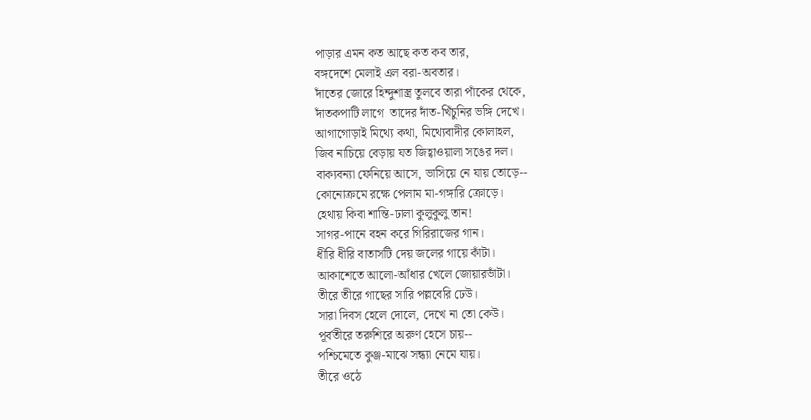পাড়ার এমন কত আছে কত কব তার,
বঙ্গদেশে মেলাই এল বরা-অবতার।
দাঁতের জোরে হিন্দুশাস্ত্র তুলবে তারা পাঁকের থেকে,
দাঁতকপাটি লাগে  তাদের দাঁত-খিঁচুনির ভঙ্গি দেখে।
আগাগোড়াই মিথ্যে কথা, মিথ্যেবাদীর কোলাহল,
জিব নাচিয়ে বেড়ায় যত জিহ্বাওয়ালা সঙের দল।
বাক্যবন্যা ফেনিয়ে আসে, ভাসিয়ে নে যায় তোড়ে--
কোনোক্রমে রক্ষে পেলাম মা-গঙ্গারি ক্রোড়ে।
হেথায় কিবা শান্তি-ঢালা কুলুকুলু তান!
সাগর-পানে বহন করে গিরিরাজের গান।
ধীরি ধীরি বাতাসটি দেয় জলের গায়ে কাঁটা।
আকাশেতে আলো-আঁধার খেলে জোয়ারভাঁটা।
তীরে তীরে গাছের সারি পল্লবেরি ঢেউ।
সারা দিবস হেলে দোলে, দেখে না তো কেউ।
পূর্বতীরে তরুশিরে অরুণ হেসে চায়--
পশ্চিমেতে কুঞ্জ-মাঝে সন্ধ্যা নেমে যায়।
তীরে ওঠে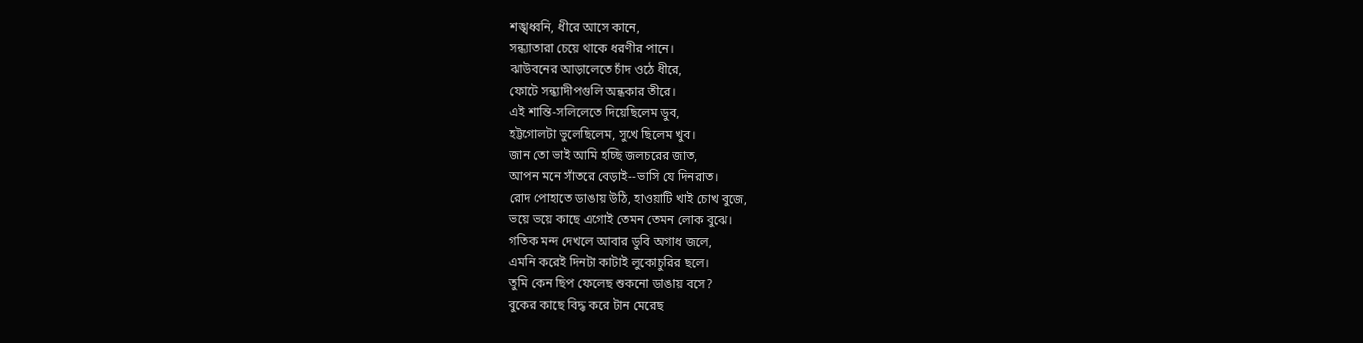শঙ্খধ্বনি, ধীরে আসে কানে,
সন্ধ্যাতারা চেয়ে থাকে ধরণীর পানে।
ঝাউবনের আড়ালেতে চাঁদ ওঠে ধীরে,
ফোটে সন্ধ্যাদীপগুলি অন্ধকার তীরে।
এই শান্তি-সলিলেতে দিয়েছিলেম ডুব,
হট্টগোলটা ভুলেছিলেম, সুখে ছিলেম খুব।
জান তো ভাই আমি হচ্ছি জলচরের জাত,
আপন মনে সাঁতরে বেড়াই--ভাসি যে দিনরাত।
রোদ পোহাতে ডাঙায় উঠি, হাওয়াটি খাই চোখ বুজে,
ভয়ে ভয়ে কাছে এগোই তেমন তেমন লোক বুঝে।
গতিক মন্দ দেখলে আবার ডুবি অগাধ জলে,
এমনি করেই দিনটা কাটাই লুকোচুরির ছলে।
তুমি কেন ছিপ ফেলেছ শুকনো ডাঙায় বসে?
বুকের কাছে বিদ্ধ করে টান মেরেছ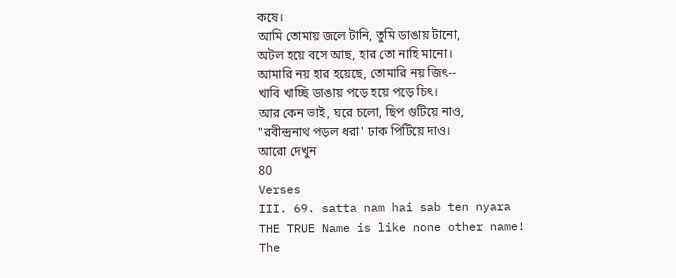কষে।
আমি তোমায় জলে টানি, তুমি ডাঙায় টানো,
অটল হয়ে বসে আছ, হার তো নাহি মানো।
আমারি নয় হার হয়েছে, তোমারি নয় জিৎ--
খাবি খাচ্ছি ডাঙায় পড়ে হয়ে পড়ে চিৎ।
আর কেন ভাই, ঘরে চলো, ছিপ গুটিয়ে নাও,
"রবীন্দ্রনাথ পড়ল ধরা' ঢাক পিটিয়ে দাও।
আরো দেখুন
80
Verses
III. 69. satta nam hai sab ten nyara
THE TRUE Name is like none other name!
The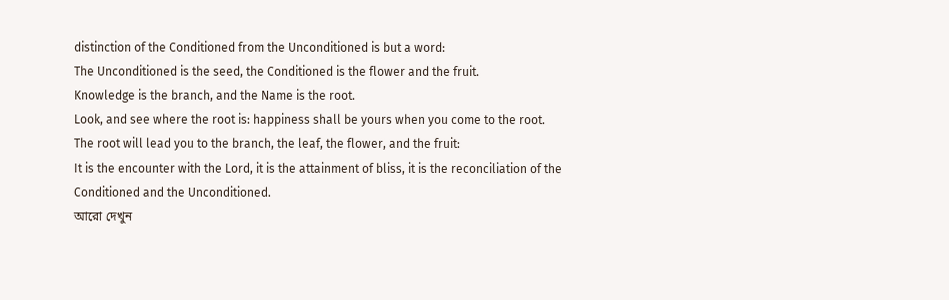distinction of the Conditioned from the Unconditioned is but a word:
The Unconditioned is the seed, the Conditioned is the flower and the fruit.
Knowledge is the branch, and the Name is the root.
Look, and see where the root is: happiness shall be yours when you come to the root.
The root will lead you to the branch, the leaf, the flower, and the fruit:
It is the encounter with the Lord, it is the attainment of bliss, it is the reconciliation of the Conditioned and the Unconditioned.
আরো দেখুন